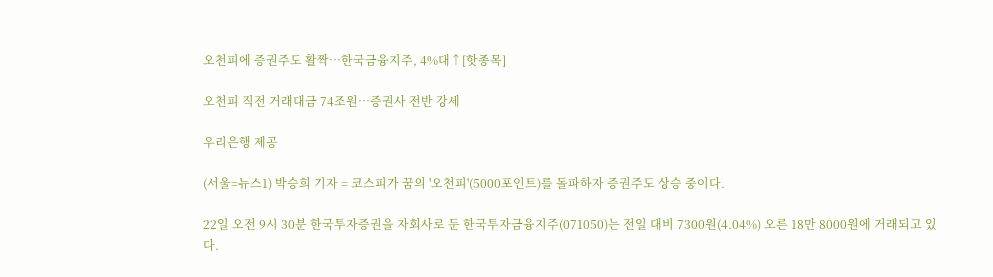오천피에 증권주도 활짝…한국금융지주, 4%대↑[핫종목]

오천피 직전 거래대금 74조원…증권사 전반 강세

우리은행 제공

(서울=뉴스1) 박승희 기자 = 코스피가 꿈의 '오천피'(5000포인트)를 돌파하자 증권주도 상승 중이다.

22일 오전 9시 30분 한국투자증권을 자회사로 둔 한국투자금융지주(071050)는 전일 대비 7300원(4.04%) 오른 18만 8000원에 거래되고 있다.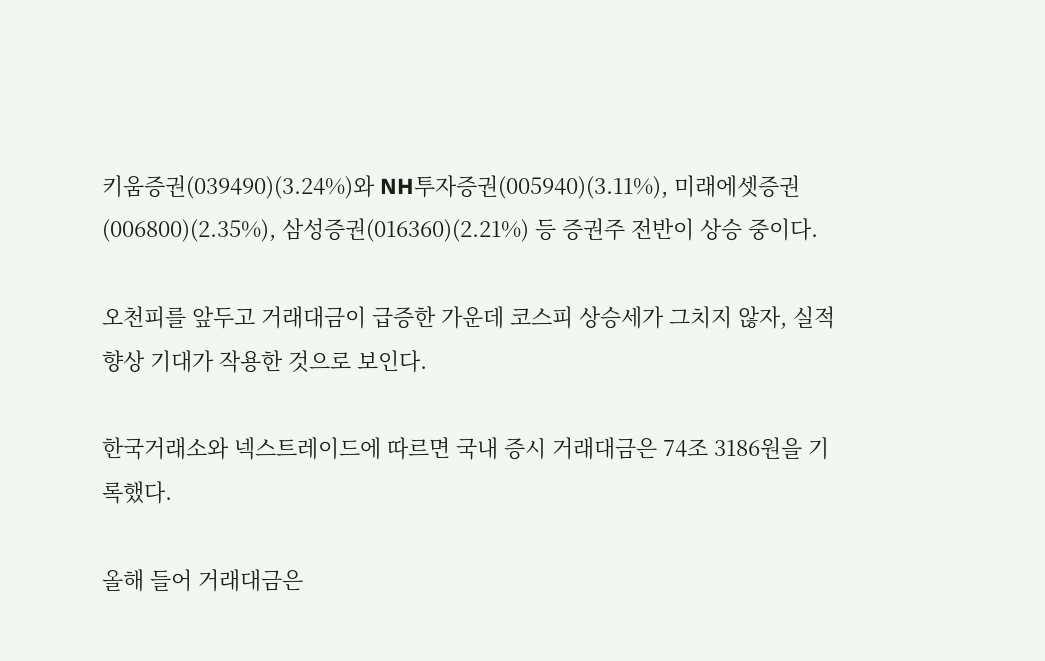키움증권(039490)(3.24%)와 NH투자증권(005940)(3.11%), 미래에셋증권(006800)(2.35%), 삼성증권(016360)(2.21%) 등 증권주 전반이 상승 중이다.

오천피를 앞두고 거래대금이 급증한 가운데 코스피 상승세가 그치지 않자, 실적 향상 기대가 작용한 것으로 보인다.

한국거래소와 넥스트레이드에 따르면 국내 증시 거래대금은 74조 3186원을 기록했다.

올해 들어 거래대금은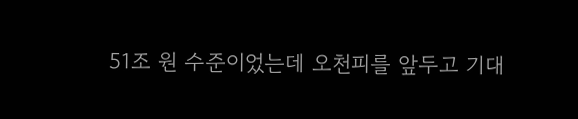51조 원 수준이었는데 오천피를 앞두고 기대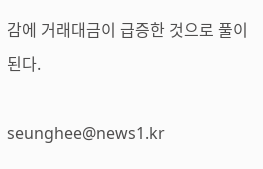감에 거래대금이 급증한 것으로 풀이된다.

seunghee@news1.kr